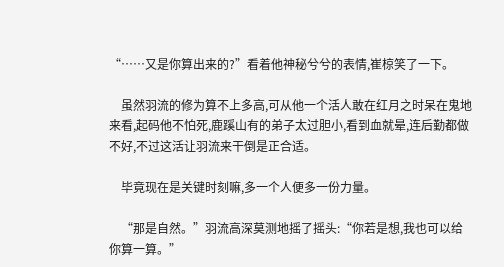“……又是你算出来的?”看着他神秘兮兮的表情,崔椋笑了一下。

    虽然羽流的修为算不上多高,可从他一个活人敢在红月之时呆在鬼地来看,起码他不怕死,鹿蹊山有的弟子太过胆小,看到血就晕,连后勤都做不好,不过这活让羽流来干倒是正合适。

    毕竟现在是关键时刻嘛,多一个人便多一份力量。

    “那是自然。”羽流高深莫测地摇了摇头:“你若是想,我也可以给你算一算。”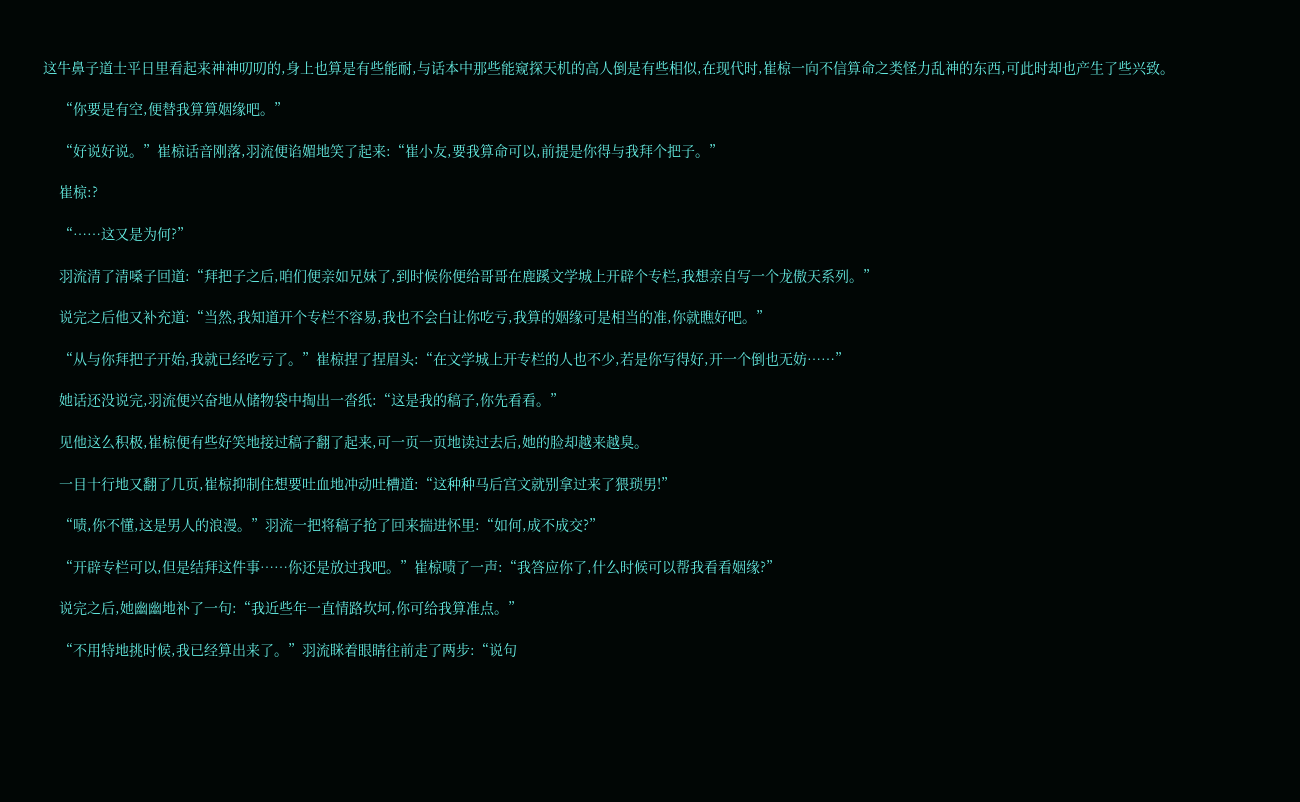这牛鼻子道士平日里看起来神神叨叨的,身上也算是有些能耐,与话本中那些能窥探天机的高人倒是有些相似,在现代时,崔椋一向不信算命之类怪力乱神的东西,可此时却也产生了些兴致。

    “你要是有空,便替我算算姻缘吧。”

    “好说好说。”崔椋话音刚落,羽流便谄媚地笑了起来:“崔小友,要我算命可以,前提是你得与我拜个把子。”

    崔椋:?

    “……这又是为何?”

    羽流清了清嗓子回道:“拜把子之后,咱们便亲如兄妹了,到时候你便给哥哥在鹿蹊文学城上开辟个专栏,我想亲自写一个龙傲天系列。”

    说完之后他又补充道:“当然,我知道开个专栏不容易,我也不会白让你吃亏,我算的姻缘可是相当的准,你就瞧好吧。”

    “从与你拜把子开始,我就已经吃亏了。”崔椋捏了捏眉头:“在文学城上开专栏的人也不少,若是你写得好,开一个倒也无妨……”

    她话还没说完,羽流便兴奋地从储物袋中掏出一沓纸:“这是我的稿子,你先看看。”

    见他这么积极,崔椋便有些好笑地接过稿子翻了起来,可一页一页地读过去后,她的脸却越来越臭。

    一目十行地又翻了几页,崔椋抑制住想要吐血地冲动吐槽道:“这种种马后宫文就别拿过来了猥琐男!”

    “啧,你不懂,这是男人的浪漫。”羽流一把将稿子抢了回来揣进怀里:“如何,成不成交?”

    “开辟专栏可以,但是结拜这件事……你还是放过我吧。”崔椋啧了一声:“我答应你了,什么时候可以帮我看看姻缘?”

    说完之后,她幽幽地补了一句:“我近些年一直情路坎坷,你可给我算准点。”

    “不用特地挑时候,我已经算出来了。”羽流眯着眼睛往前走了两步:“说句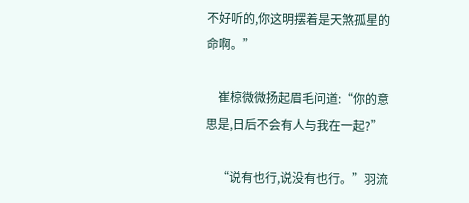不好听的,你这明摆着是天煞孤星的命啊。”

    崔椋微微扬起眉毛问道:“你的意思是,日后不会有人与我在一起?”

    “说有也行,说没有也行。”羽流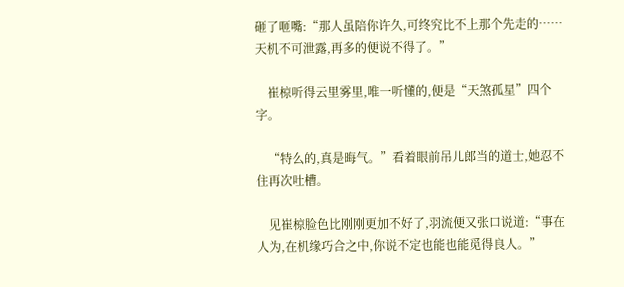砸了咂嘴:“那人虽陪你许久,可终究比不上那个先走的……天机不可泄露,再多的便说不得了。”

    崔椋听得云里雾里,唯一听懂的,便是“天煞孤星”四个字。

    “特么的,真是晦气。”看着眼前吊儿郎当的道士,她忍不住再次吐槽。

    见崔椋脸色比刚刚更加不好了,羽流便又张口说道:“事在人为,在机缘巧合之中,你说不定也能也能觅得良人。”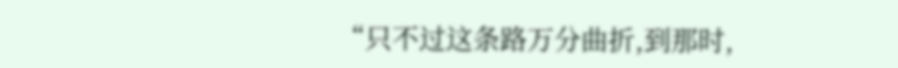“只不过这条路万分曲折,到那时,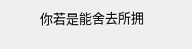你若是能舍去所拥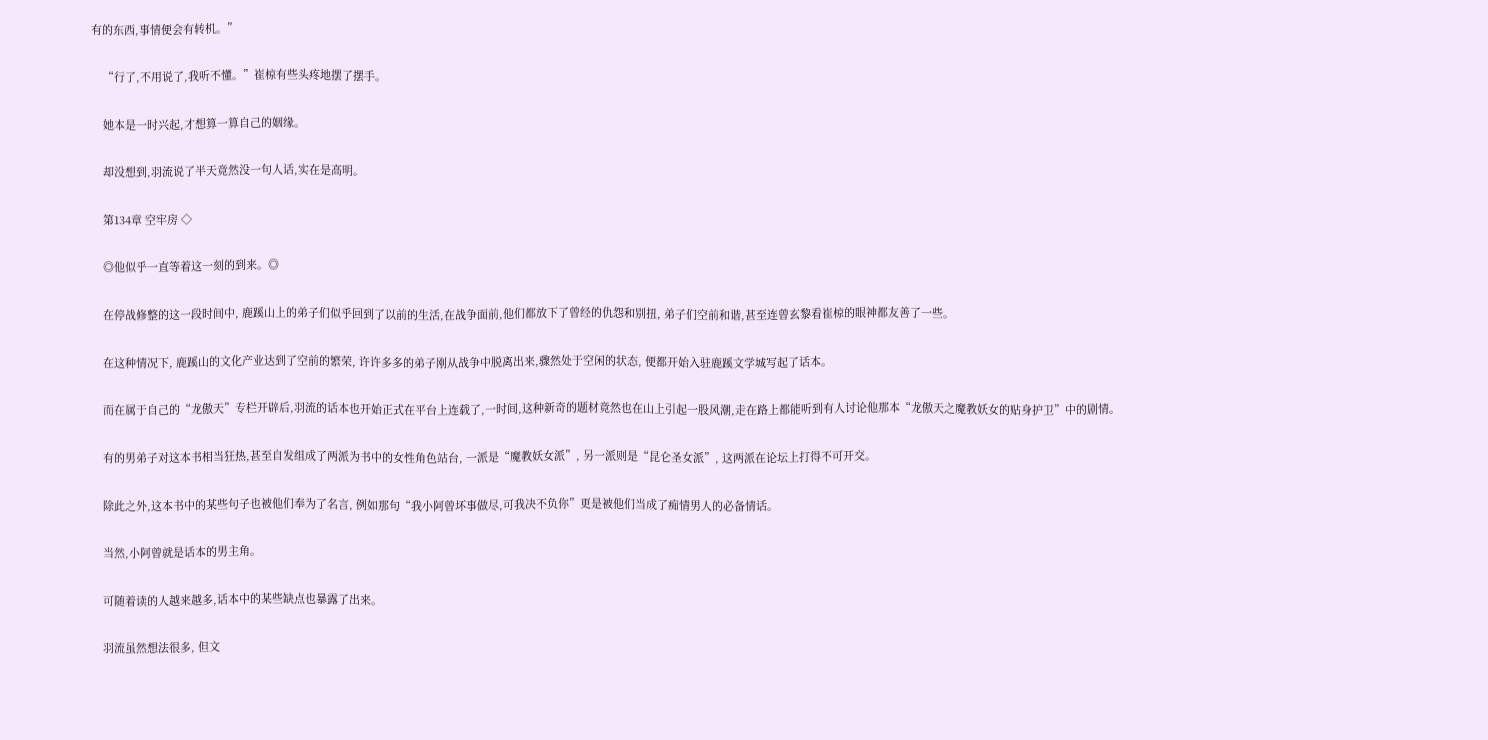有的东西,事情便会有转机。”

    “行了,不用说了,我听不懂。”崔椋有些头疼地摆了摆手。

    她本是一时兴起,才想算一算自己的姻缘。

    却没想到,羽流说了半天竟然没一句人话,实在是高明。

    第134章 空牢房 ◇

    ◎他似乎一直等着这一刻的到来。◎

    在停战修整的这一段时间中, 鹿蹊山上的弟子们似乎回到了以前的生活,在战争面前,他们都放下了曾经的仇怨和别扭, 弟子们空前和谐,甚至连曾玄黎看崔椋的眼神都友善了一些。

    在这种情况下, 鹿蹊山的文化产业达到了空前的繁荣, 许许多多的弟子刚从战争中脱离出来,骤然处于空闲的状态, 便都开始入驻鹿蹊文学城写起了话本。

    而在属于自己的“龙傲天”专栏开辟后,羽流的话本也开始正式在平台上连载了,一时间,这种新奇的题材竟然也在山上引起一股风潮,走在路上都能听到有人讨论他那本“龙傲天之魔教妖女的贴身护卫”中的剧情。

    有的男弟子对这本书相当狂热,甚至自发组成了两派为书中的女性角色站台, 一派是“魔教妖女派”, 另一派则是“昆仑圣女派”, 这两派在论坛上打得不可开交。

    除此之外,这本书中的某些句子也被他们奉为了名言, 例如那句“我小阿曾坏事做尽,可我决不负你”更是被他们当成了痴情男人的必备情话。

    当然,小阿曾就是话本的男主角。

    可随着读的人越来越多,话本中的某些缺点也暴露了出来。

    羽流虽然想法很多, 但文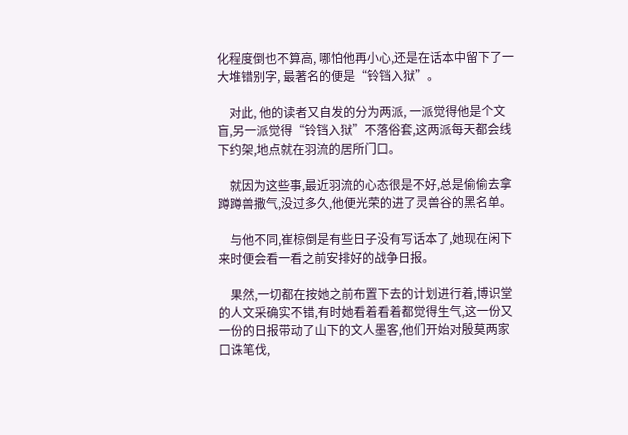化程度倒也不算高, 哪怕他再小心,还是在话本中留下了一大堆错别字, 最著名的便是“铃铛入狱”。

    对此, 他的读者又自发的分为两派, 一派觉得他是个文盲,另一派觉得“铃铛入狱”不落俗套,这两派每天都会线下约架,地点就在羽流的居所门口。

    就因为这些事,最近羽流的心态很是不好,总是偷偷去拿蹲蹲兽撒气,没过多久,他便光荣的进了灵兽谷的黑名单。

    与他不同,崔椋倒是有些日子没有写话本了,她现在闲下来时便会看一看之前安排好的战争日报。

    果然,一切都在按她之前布置下去的计划进行着,博识堂的人文采确实不错,有时她看着看着都觉得生气,这一份又一份的日报带动了山下的文人墨客,他们开始对殷莫两家口诛笔伐,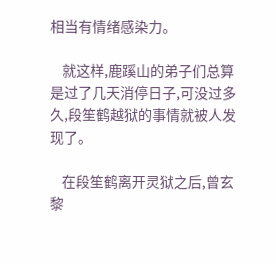相当有情绪感染力。

    就这样,鹿蹊山的弟子们总算是过了几天消停日子,可没过多久,段笙鹤越狱的事情就被人发现了。

    在段笙鹤离开灵狱之后,曾玄黎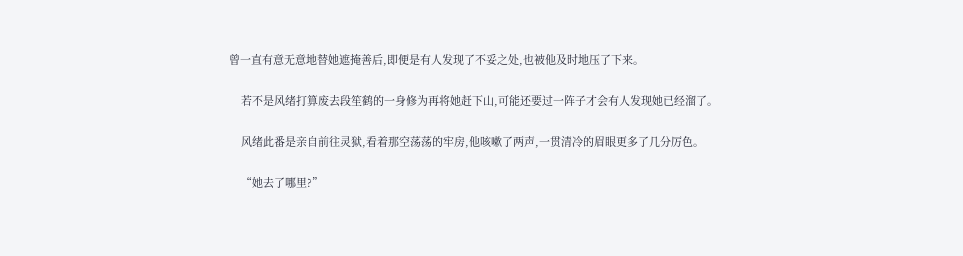曾一直有意无意地替她遮掩善后,即便是有人发现了不妥之处,也被他及时地压了下来。

    若不是风绪打算废去段笙鹤的一身修为再将她赶下山,可能还要过一阵子才会有人发现她已经溜了。

    风绪此番是亲自前往灵狱,看着那空荡荡的牢房,他咳嗽了两声,一贯清冷的眉眼更多了几分厉色。

    “她去了哪里?”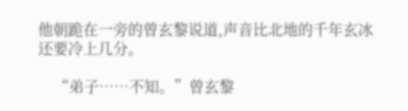他朝跪在一旁的曾玄黎说道,声音比北地的千年玄冰还要冷上几分。

    “弟子……不知。”曾玄黎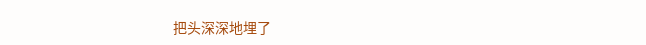把头深深地埋了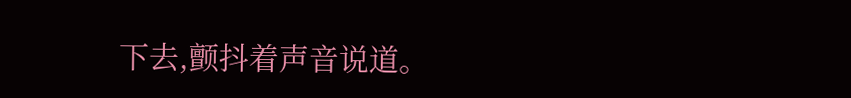下去,颤抖着声音说道。